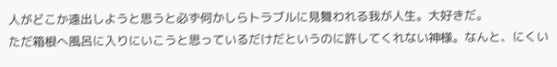人がどこか遠出しようと思うと必ず何かしらトラブルに見舞われる我が人生。大好きだ。
ただ箱根へ風呂に入りにいこうと思っているだけだというのに許してくれない神様。なんと、にくい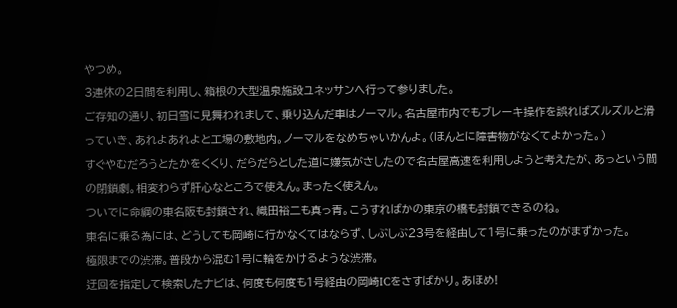やつめ。
3連休の2日間を利用し、箱根の大型温泉施設ユネッサンへ行って参りました。
ご存知の通り、初日雪に見舞われまして、乗り込んだ車はノーマル。名古屋市内でもブレーキ操作を誤ればズルズルと滑っていき、あれよあれよと工場の敷地内。ノーマルをなめちゃいかんよ。(ほんとに障害物がなくてよかった。)
すぐやむだろうとたかをくくり、だらだらとした道に嫌気がさしたので名古屋高速を利用しようと考えたが、あっという間の閉鎖劇。相変わらず肝心なところで使えん。まったく使えん。
ついでに命綱の東名阪も封鎖され、織田裕二も真っ青。こうすればかの東京の橋も封鎖できるのね。
東名に乗る為には、どうしても岡崎に行かなくてはならず、しぶしぶ23号を経由して1号に乗ったのがまずかった。
極限までの渋滞。普段から混む1号に輪をかけるような渋滞。
迂回を指定して検索したナビは、何度も何度も1号経由の岡崎ICをさすばかり。あほめ!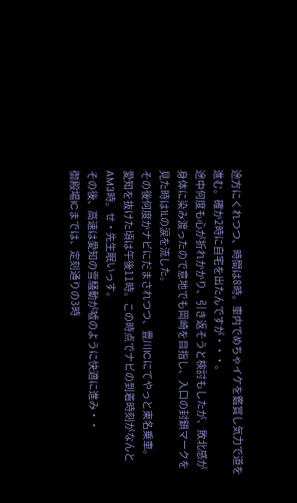途方にくれつつ、時間は8時。車内でめちゃイケを鑑賞し気力で道を進む。確か2時に自宅を出たんですが・・・。
途中何度も心が折れかかり、引き返そうと検討もしたが、敗北感が身体に染み渡ったので意地でも岡崎を目指し、入口の封鎖マークを見た時は1Lの涙を流した。
その後何度かナビにだまされつつ、豊川ICにてやっと東名乗車。
愛知を抜けた頃は午後11時。この時点でナビの到着時刻がなんとAM3時。せ・先生眠いっす。
その後、高速は愛知の雪騒動が嘘のように快適に進み・・
御殿場ICまでは、定刻通りの3時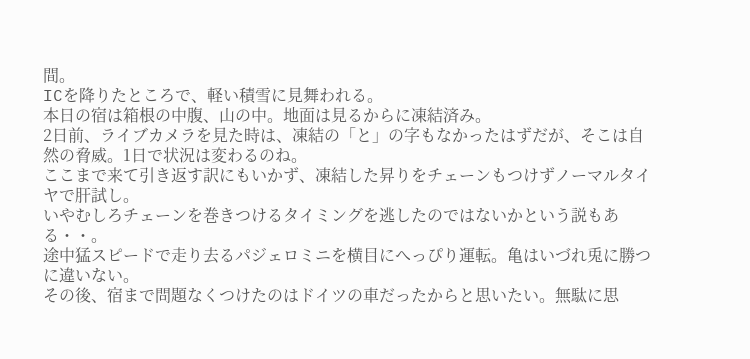間。
ICを降りたところで、軽い積雪に見舞われる。
本日の宿は箱根の中腹、山の中。地面は見るからに凍結済み。
2日前、ライブカメラを見た時は、凍結の「と」の字もなかったはずだが、そこは自然の脅威。1日で状況は変わるのね。
ここまで来て引き返す訳にもいかず、凍結した昇りをチェーンもつけずノーマルタイヤで肝試し。
いやむしろチェーンを巻きつけるタイミングを逃したのではないかという説もある・・。
途中猛スピードで走り去るパジェロミニを横目にへっぴり運転。亀はいづれ兎に勝つに違いない。
その後、宿まで問題なくつけたのはドイツの車だったからと思いたい。無駄に思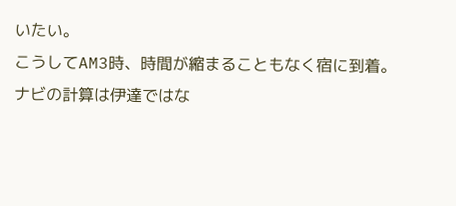いたい。
こうしてAM3時、時間が縮まることもなく宿に到着。ナビの計算は伊達ではな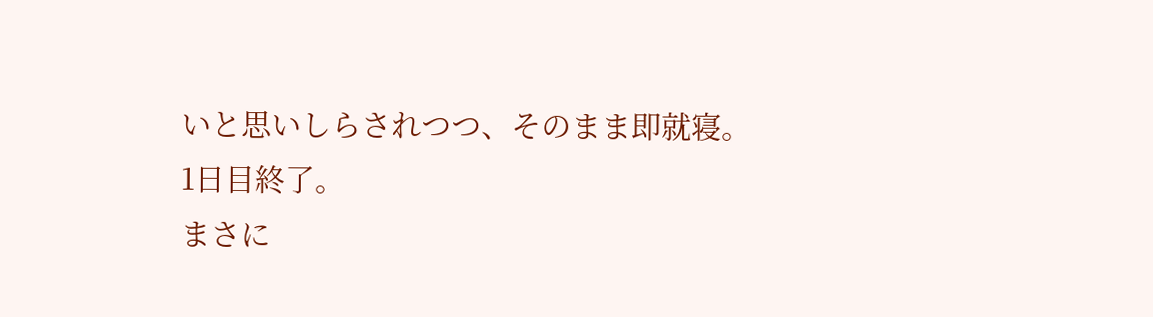いと思いしらされつつ、そのまま即就寝。
1日目終了。
まさに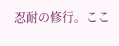忍耐の修行。ここ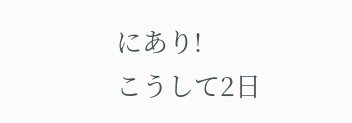にあり!
こうして2日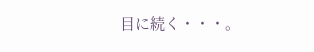目に続く・・・。